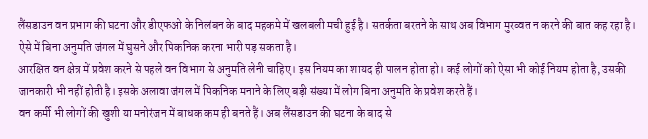लैंसडाउन वन प्रभाग की घटना और डीएफओ के निलंबन के बाद महकमे में खलबली मची हुई है। सतर्कता बरतने के साथ अब विभाग मुरव्वत न करने की बात कह रहा है। ऐसे में बिना अनुमति जंगल में घुसने और पिकनिक करना भारी पड़ सकता है।
आरक्षित वन क्षेत्र में प्रवेश करने से पहले वन विभाग से अनुमति लेनी चाहिए। इस नियम का शायद ही पालन होता हो। कई लोगों को ऐसा भी कोई नियम होता है, उसकी जानकारी भी नहीं होती है। इसके अलावा जंगल में पिकनिक मनाने के लिए बड़ी संख्या में लोग बिना अनुमति के प्रवेश करते हैं।
वन कर्मी भी लोगों की खुशी या मनोरंजन में बाधक कम ही बनते हैं। अब लैंसडाउन की घटना के बाद से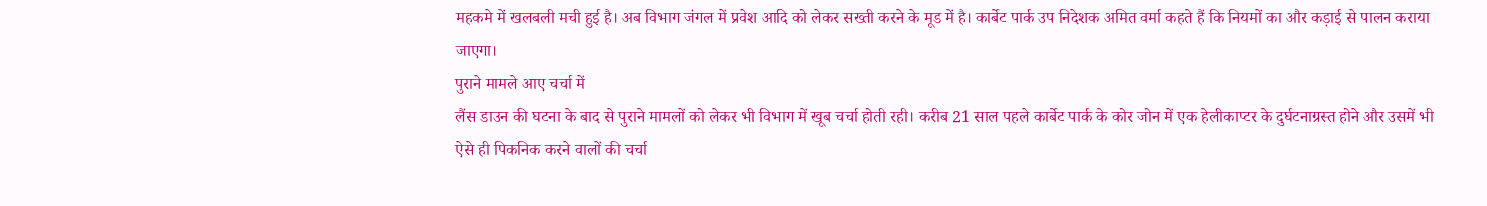महकमे में खलबली मची हुई है। अब विभाग जंगल में प्रवेश आदि को लेकर सख्ती करने के मूड में है। कार्बेट पार्क उप निदेशक अमित वर्मा कहते हैं कि नियमों का और कड़ाई से पालन कराया जाएगा।
पुराने मामले आए चर्चा में
लैंस डाउन की घटना के बाद से पुराने मामलों को लेकर भी विभाग में खूब चर्चा होती रही। करीब 21 साल पहले कार्बेट पार्क के कोर जोन में एक हेलीकाप्टर के दुर्घटनाग्रस्त होने और उसमें भी ऐसे ही पिकनिक करने वालों की चर्चा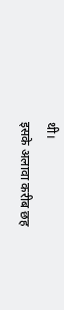थी।
इसके अलावा करीब छह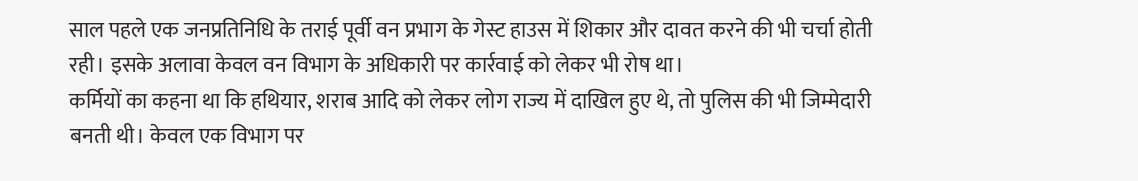साल पहले एक जनप्रतिनिधि के तराई पूर्वी वन प्रभाग के गेस्ट हाउस में शिकार और दावत करने की भी चर्चा होती रही। इसके अलावा केवल वन विभाग के अधिकारी पर कार्रवाई को लेकर भी रोष था।
कर्मियों का कहना था कि हथियार, शराब आदि को लेकर लोग राज्य में दाखिल हुए थे, तो पुलिस की भी जिम्मेदारी बनती थी। केवल एक विभाग पर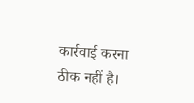कार्रवाई करना ठीक नहीं है।